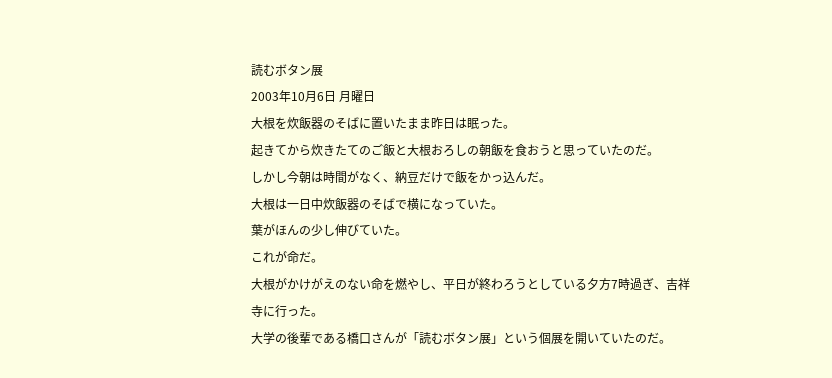読むボタン展
2003年10月6日 月曜日
大根を炊飯器のそばに置いたまま昨日は眠った。
起きてから炊きたてのご飯と大根おろしの朝飯を食おうと思っていたのだ。
しかし今朝は時間がなく、納豆だけで飯をかっ込んだ。
大根は一日中炊飯器のそばで横になっていた。
葉がほんの少し伸びていた。
これが命だ。
大根がかけがえのない命を燃やし、平日が終わろうとしている夕方7時過ぎ、吉祥寺に行った。
大学の後輩である橋口さんが「読むボタン展」という個展を開いていたのだ。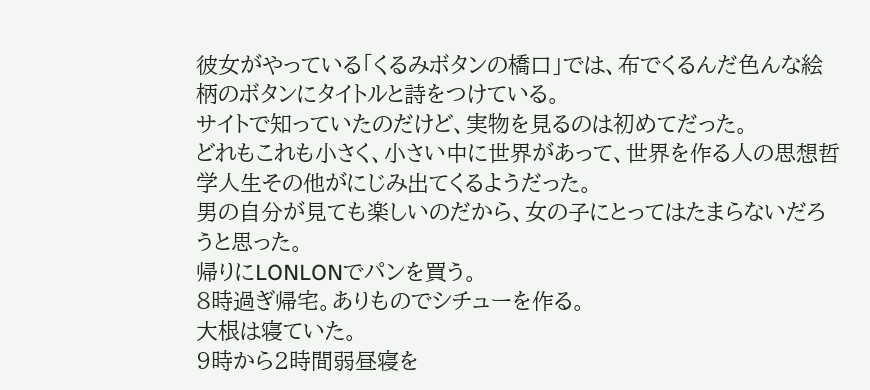彼女がやっている「くるみボタンの橋口」では、布でくるんだ色んな絵柄のボタンにタイトルと詩をつけている。
サイトで知っていたのだけど、実物を見るのは初めてだった。
どれもこれも小さく、小さい中に世界があって、世界を作る人の思想哲学人生その他がにじみ出てくるようだった。
男の自分が見ても楽しいのだから、女の子にとってはたまらないだろうと思った。
帰りにLONLONでパンを買う。
8時過ぎ帰宅。ありものでシチューを作る。
大根は寝ていた。
9時から2時間弱昼寝を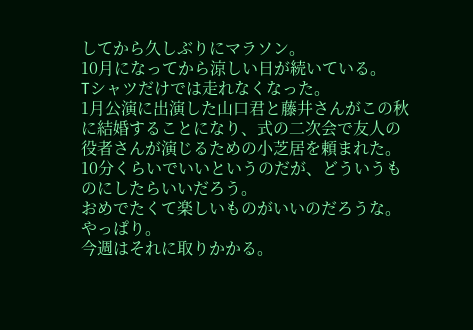してから久しぶりにマラソン。
10月になってから涼しい日が続いている。
Tシャツだけでは走れなくなった。
1月公演に出演した山口君と藤井さんがこの秋に結婚することになり、式の二次会で友人の役者さんが演じるための小芝居を頼まれた。
10分くらいでいいというのだが、どういうものにしたらいいだろう。
おめでたくて楽しいものがいいのだろうな。やっぱり。
今週はそれに取りかかる。